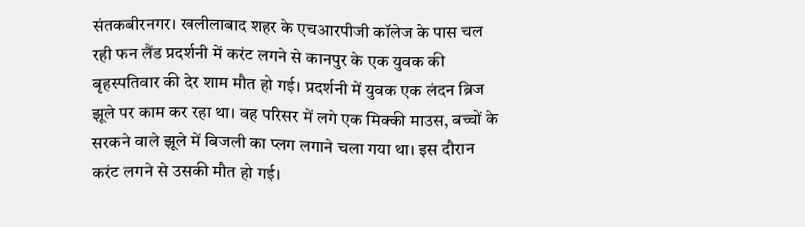संतकबीरनगर। खलीलाबाद शहर के एचआरपीजी कॉलेज के पास चल रही फन लैंड प्रदर्शनी में करंट लगने से कानपुर के एक युवक की बृहस्पतिवार की देर शाम मौत हो गई। प्रदर्शनी में युवक एक लंदन ब्रिज झूले पर काम कर रहा था। वह परिसर में लगे एक मिक्की माउस, बच्चों के सरकने वाले झूले में बिजली का प्लग लगाने चला गया था। इस दौरान करंट लगने से उसकी मौत हो गई।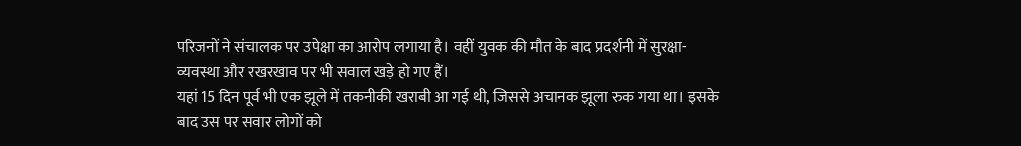परिजनों ने संचालक पर उपेक्षा का आरोप लगाया है। वहीं युवक की मौत के बाद प्रदर्शनी में सुरक्षा-व्यवस्था और रखरखाव पर भी सवाल खड़े हो गए हैं।
यहां 15 दिन पूर्व भी एक झूले में तकनीकी खराबी आ गई थी, जिससे अचानक झूला रुक गया था। इसके बाद उस पर सवार लोगों को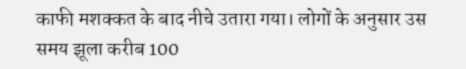काफी मशक्कत के बाद नीचे उतारा गया। लोगों के अनुसार उस समय झूला करीब 100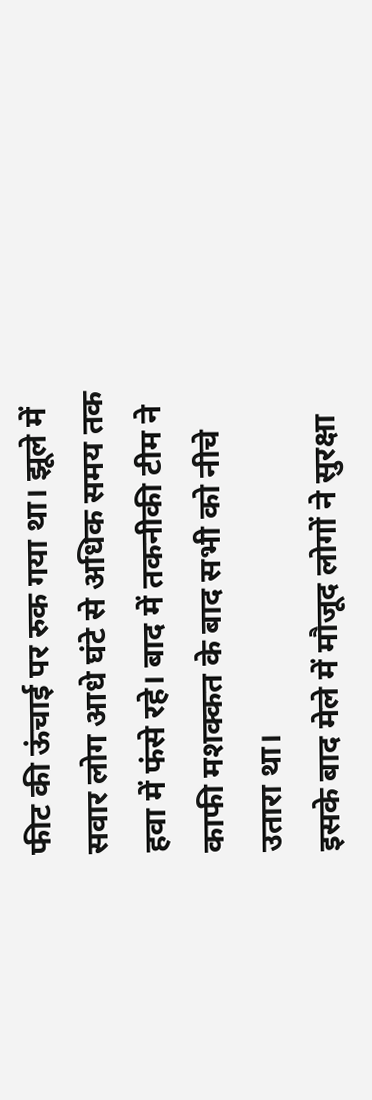फीट की ऊंचाई पर रुक गया था। झूले में सवार लोग आधे घंटे से अधिक समय तक हवा में फंसे रहे। बाद में तकनीकी टीम ने काफी मशक्कत के बाद सभी को नीचे उतारा था।
इसके बाद मेले में मौजूद लोगों ने सुरक्षा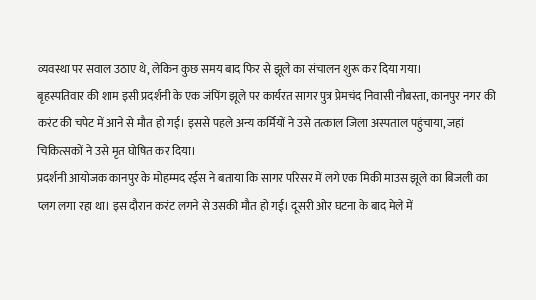व्यवस्था पर सवाल उठाए थे, लेकिन कुछ समय बाद फिर से झूले का संचालन शुरू कर दिया गया।
बृहस्पतिवार की शाम इसी प्रदर्शनी के एक जंपिंग झूले पर कार्यरत सागर पुत्र प्रेमचंद निवासी नौबस्ता, कानपुर नगर की करंट की चपेट में आने से मौत हो गई। इससे पहले अन्य कर्मियों ने उसे तत्काल जिला अस्पताल पहुंचाया, जहां चिकित्सकों ने उसे मृत घोषित कर दिया।
प्रदर्शनी आयोजक कानपुर के मोहम्मद रईस ने बताया कि सागर परिसर में लगे एक मिकी माउस झूले का बिजली का प्लग लगा रहा था। इस दौरान करंट लगने से उसकी मौत हो गई। दूसरी ओर घटना के बाद मेले में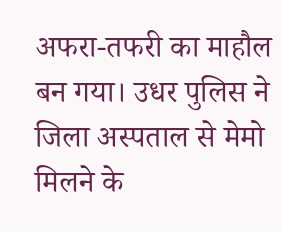अफरा-तफरी का माहौल बन गया। उधर पुलिस ने जिला अस्पताल से मेमो मिलने के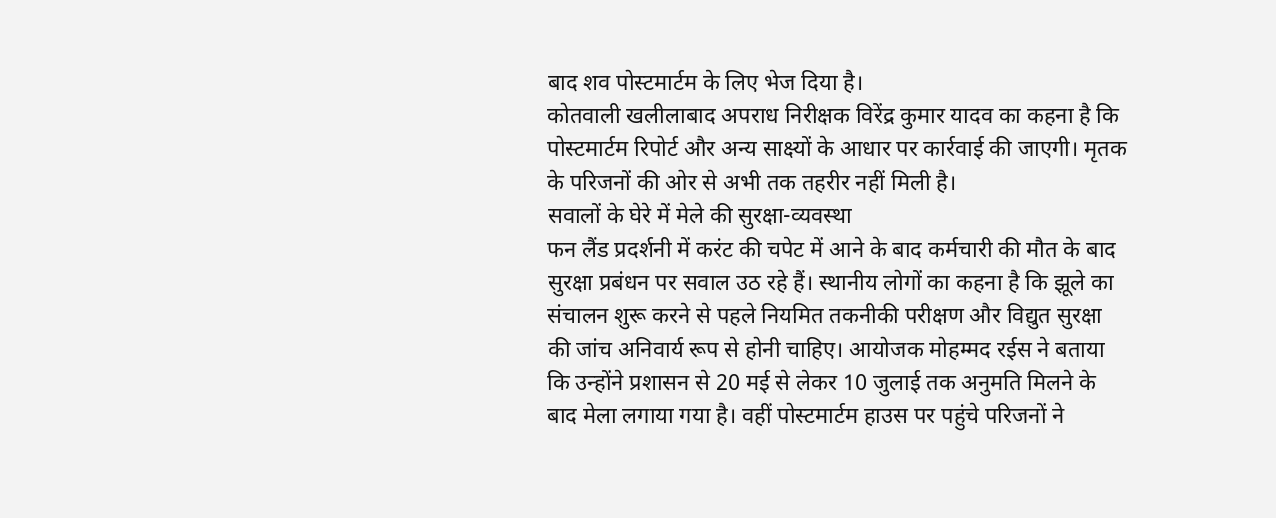बाद शव पोस्टमार्टम के लिए भेज दिया है।
कोतवाली खलीलाबाद अपराध निरीक्षक विरेंद्र कुमार यादव का कहना है कि पोस्टमार्टम रिपोर्ट और अन्य साक्ष्यों के आधार पर कार्रवाई की जाएगी। मृतक के परिजनों की ओर से अभी तक तहरीर नहीं मिली है।
सवालों के घेरे में मेले की सुरक्षा-व्यवस्था
फन लैंड प्रदर्शनी में करंट की चपेट में आने के बाद कर्मचारी की मौत के बाद सुरक्षा प्रबंधन पर सवाल उठ रहे हैं। स्थानीय लोगों का कहना है कि झूले का संचालन शुरू करने से पहले नियमित तकनीकी परीक्षण और विद्युत सुरक्षा की जांच अनिवार्य रूप से होनी चाहिए। आयोजक मोहम्मद रईस ने बताया कि उन्होंने प्रशासन से 20 मई से लेकर 10 जुलाई तक अनुमति मिलने के बाद मेला लगाया गया है। वहीं पोस्टमार्टम हाउस पर पहुंचे परिजनों ने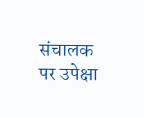संचालक पर उपेक्षा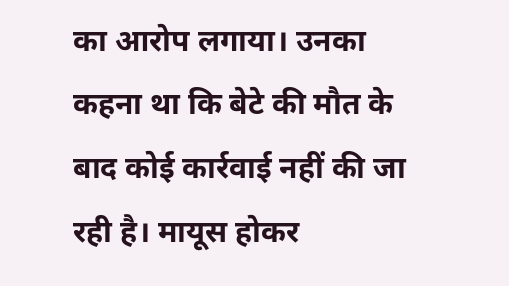का आरोप लगाया। उनका कहना था कि बेटे की मौत के बाद कोई कार्रवाई नहीं की जा रही है। मायूस होकर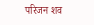परिजन शव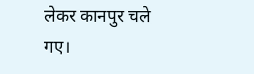लेकर कानपुर चले गए।